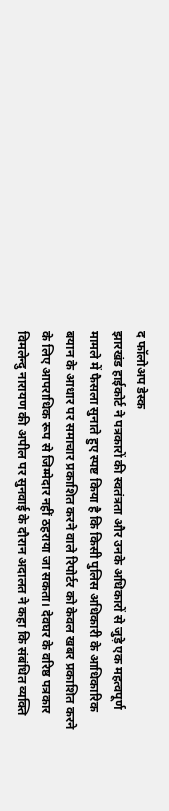द फॉलोअप डेस्क
झारखंड हाईकोर्ट ने पत्रकारों की स्वतंत्रता और उनके अधिकारों से जुड़े एक महत्वपूर्ण मामले में फैसला सुनाते हुए स्पष्ट किया है कि किसी पुलिस अधिकारी के आधिकारिक बयान के आधार पर समाचार प्रकाशित करने वाले रिपोर्टर को केवल खबर प्रकाशित करने के लिए आपराधिक रूप से जिम्मेदार नहीं ठहराया जा सकता। देवघर के वरिष्ठ पत्रकार विमलेन्दु नारायण की अपील पर सुनवाई के दौरान अदालत ने कहा कि संबंधित व्यक्ति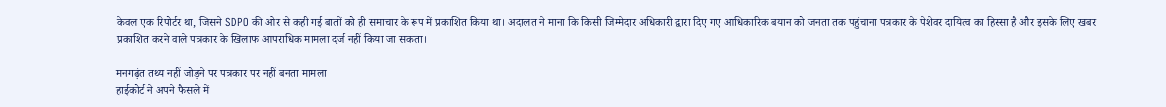केवल एक रिपोर्टर था, जिसने SDPO की ओर से कही गई बातों को ही समाचार के रूप में प्रकाशित किया था। अदालत ने माना कि किसी जिम्मेदार अधिकारी द्वारा दिए गए आधिकारिक बयान को जनता तक पहुंचाना पत्रकार के पेशेवर दायित्व का हिस्सा है और इसके लिए खबर प्रकाशित करने वाले पत्रकार के खिलाफ आपराधिक मामला दर्ज नहीं किया जा सकता।

मनगढ़ंत तथ्य नहीं जोड़ने पर पत्रकार पर नहीं बनता मामला
हाईकोर्ट ने अपने फैसले में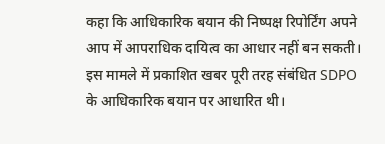कहा कि आधिकारिक बयान की निष्पक्ष रिपोर्टिंग अपने आप में आपराधिक दायित्व का आधार नहीं बन सकती। इस मामले में प्रकाशित खबर पूरी तरह संबंधित SDPO के आधिकारिक बयान पर आधारित थी।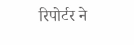रिपोर्टर ने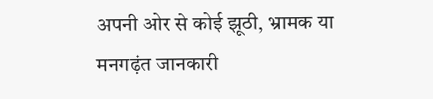अपनी ओर से कोई झूठी, भ्रामक या मनगढ़ंत जानकारी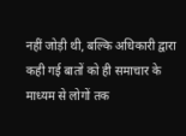नहीं जोड़ी थी, बल्कि अधिकारी द्वारा कही गई बातों को ही समाचार के माध्यम से लोगों तक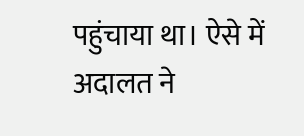पहुंचाया था। ऐसे में अदालत ने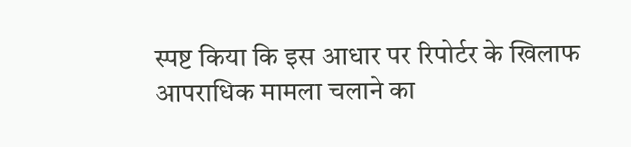स्पष्ट किया कि इस आधार पर रिपोर्टर के खिलाफ आपराधिक मामला चलाने का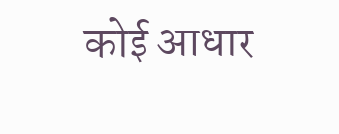कोई आधार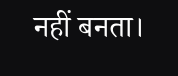नहीं बनता।